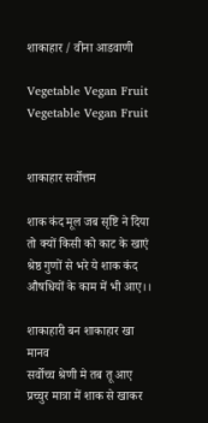शाकाहार / वीना आडवाणी

Vegetable Vegan Fruit
Vegetable Vegan Fruit


शाकाहार सर्वोत्तम

शाक कंद मूल जब सृष्टि ने दिया
तो क्यों किसी को काट के खाएं
श्रेष्ठ गुणों से भरे ये शाक कंद
औषधियों के काम में भी आए।।

शाकाहारी बन शाकाहार खा मानव
सर्वोच्च श्रेणी मे तब तू आए
प्रच्चुर मात्रा में शाक से खाकर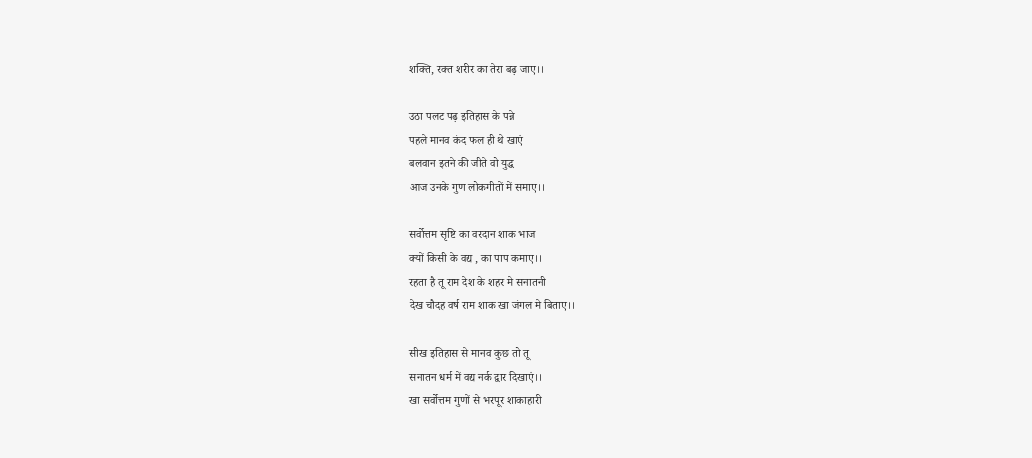शक्ति, रक्त शरीर का तेरा बढ़ जाए।।

उठा पलट पढ़ इतिहास के पन्ने
पहले मानव कंद फल ही थे खाएं
बलवान इतने की जीते वो युद्ध
आज उनके गुण लोकगीतों में समाए।।

सर्वोत्तम सृष्टि का वरदान शाक भाज
क्यों किसी के वद्य , का पाप कमाए।।
रहता है तू राम देश के शहर मे सनातनी
देख चौदह वर्ष राम शाक खा जंगल मे बिताए।।

सीख इतिहास से मानव कुछ तो तू
सनातन धर्म में वद्य नर्क द्वार दिखाएं।।
खा सर्वोत्तम गुणों से भरपूर शाकाहारी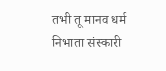तभी तू मानव धर्म निभाता संस्कारी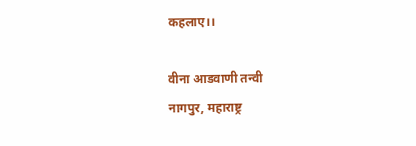कहलाए।।

वीना आडवाणी तन्वी
नागपुर, महाराष्ट्र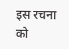इस रचना को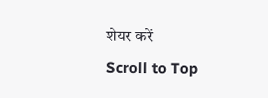शेयर करें
Scroll to Top